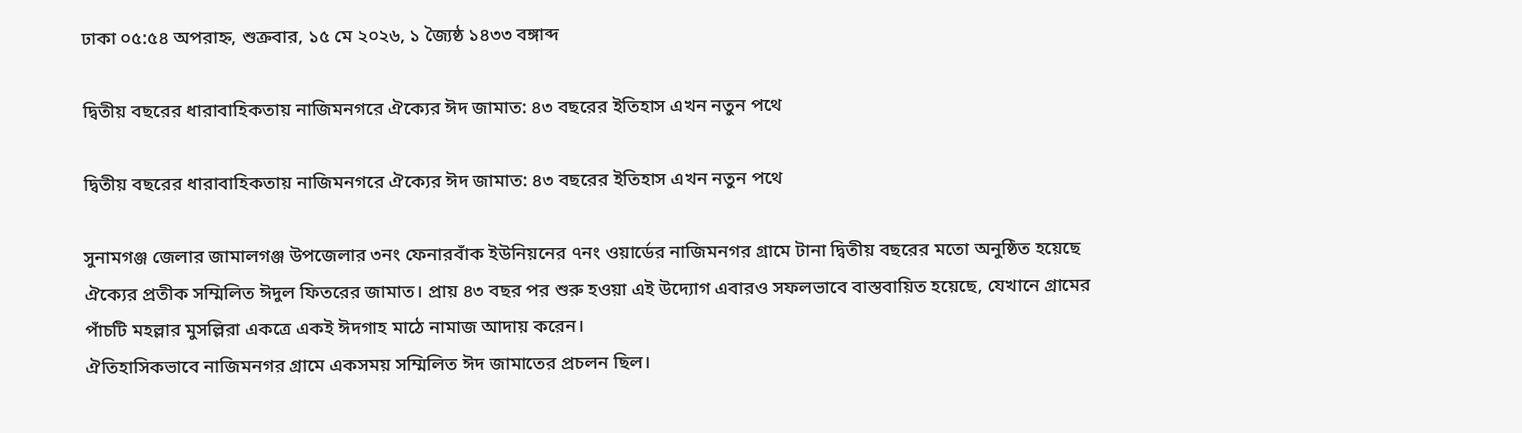ঢাকা ০৫:৫৪ অপরাহ্ন, শুক্রবার, ১৫ মে ২০২৬, ১ জ্যৈষ্ঠ ১৪৩৩ বঙ্গাব্দ

দ্বিতীয় বছরের ধারাবাহিকতায় নাজিমনগরে ঐক্যের ঈদ জামাত: ৪৩ বছরের ইতিহাস এখন নতুন পথে

দ্বিতীয় বছরের ধারাবাহিকতায় নাজিমনগরে ঐক্যের ঈদ জামাত: ৪৩ বছরের ইতিহাস এখন নতুন পথে

সুনামগঞ্জ জেলার জামালগঞ্জ উপজেলার ৩নং ফেনারবাঁক ইউনিয়নের ৭নং ওয়ার্ডের নাজিমনগর গ্রামে টানা দ্বিতীয় বছরের মতো অনুষ্ঠিত হয়েছে ঐক্যের প্রতীক সম্মিলিত ঈদুল ফিতরের জামাত। প্রায় ৪৩ বছর পর শুরু হওয়া এই উদ্যোগ এবারও সফলভাবে বাস্তবায়িত হয়েছে, যেখানে গ্রামের পাঁচটি মহল্লার মুসল্লিরা একত্রে একই ঈদগাহ মাঠে নামাজ আদায় করেন।
ঐতিহাসিকভাবে নাজিমনগর গ্রামে একসময় সম্মিলিত ঈদ জামাতের প্রচলন ছিল।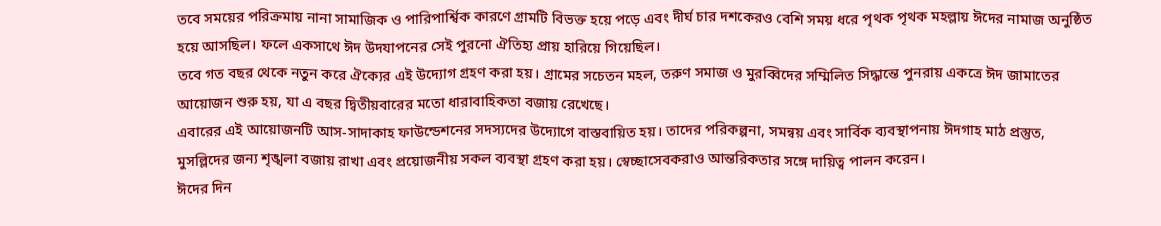তবে সময়ের পরিক্রমায় নানা সামাজিক ও পারিপার্শ্বিক কারণে গ্রামটি বিভক্ত হয়ে পড়ে এবং দীর্ঘ চার দশকেরও বেশি সময় ধরে পৃথক পৃথক মহল্লায় ঈদের নামাজ অনুষ্ঠিত হয়ে আসছিল। ফলে একসাথে ঈদ উদযাপনের সেই পুরনো ঐতিহ্য প্রায় হারিয়ে গিয়েছিল।
তবে গত বছর থেকে নতুন করে ঐক্যের এই উদ্যোগ গ্রহণ করা হয়। গ্রামের সচেতন মহল, তরুণ সমাজ ও মুরব্বিদের সম্মিলিত সিদ্ধান্তে পুনরায় একত্রে ঈদ জামাতের আয়োজন শুরু হয়, যা এ বছর দ্বিতীয়বারের মতো ধারাবাহিকতা বজায় রেখেছে।
এবারের এই আয়োজনটি আস-সাদাকাহ ফাউন্ডেশনের সদস্যদের উদ্যোগে বাস্তবায়িত হয়। তাদের পরিকল্পনা, সমন্বয় এবং সার্বিক ব্যবস্থাপনায় ঈদগাহ মাঠ প্রস্তুত, মুসল্লিদের জন্য শৃঙ্খলা বজায় রাখা এবং প্রয়োজনীয় সকল ব্যবস্থা গ্রহণ করা হয়। স্বেচ্ছাসেবকরাও আন্তরিকতার সঙ্গে দায়িত্ব পালন করেন।
ঈদের দিন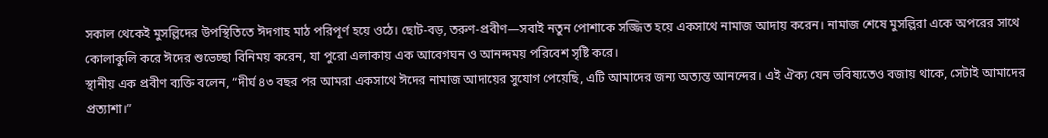সকাল থেকেই মুসল্লিদের উপস্থিতিতে ঈদগাহ মাঠ পরিপূর্ণ হয়ে ওঠে। ছোট-বড়, তরুণ-প্রবীণ—সবাই নতুন পোশাকে সজ্জিত হয়ে একসাথে নামাজ আদায় করেন। নামাজ শেষে মুসল্লিরা একে অপরের সাথে কোলাকুলি করে ঈদের শুভেচ্ছা বিনিময় করেন, যা পুরো এলাকায় এক আবেগঘন ও আনন্দময় পরিবেশ সৃষ্টি করে।
স্থানীয় এক প্রবীণ ব্যক্তি বলেন, “দীর্ঘ ৪৩ বছর পর আমরা একসাথে ঈদের নামাজ আদায়ের সুযোগ পেয়েছি, এটি আমাদের জন্য অত্যন্ত আনন্দের। এই ঐক্য যেন ভবিষ্যতেও বজায় থাকে, সেটাই আমাদের প্রত্যাশা।”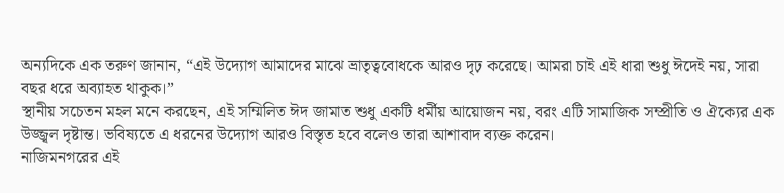অন্যদিকে এক তরুণ জানান, “এই উদ্যোগ আমাদের মাঝে ভ্রাতৃত্ববোধকে আরও দৃঢ় করেছে। আমরা চাই এই ধারা শুধু ঈদেই নয়, সারা বছর ধরে অব্যাহত থাকুক।”
স্থানীয় সচেতন মহল মনে করছেন, এই সম্মিলিত ঈদ জামাত শুধু একটি ধর্মীয় আয়োজন নয়, বরং এটি সামাজিক সম্প্রীতি ও ঐক্যের এক উজ্জ্বল দৃষ্টান্ত। ভবিষ্যতে এ ধরনের উদ্যোগ আরও বিস্তৃত হবে বলেও তারা আশাবাদ ব্যক্ত করেন।
নাজিমনগরের এই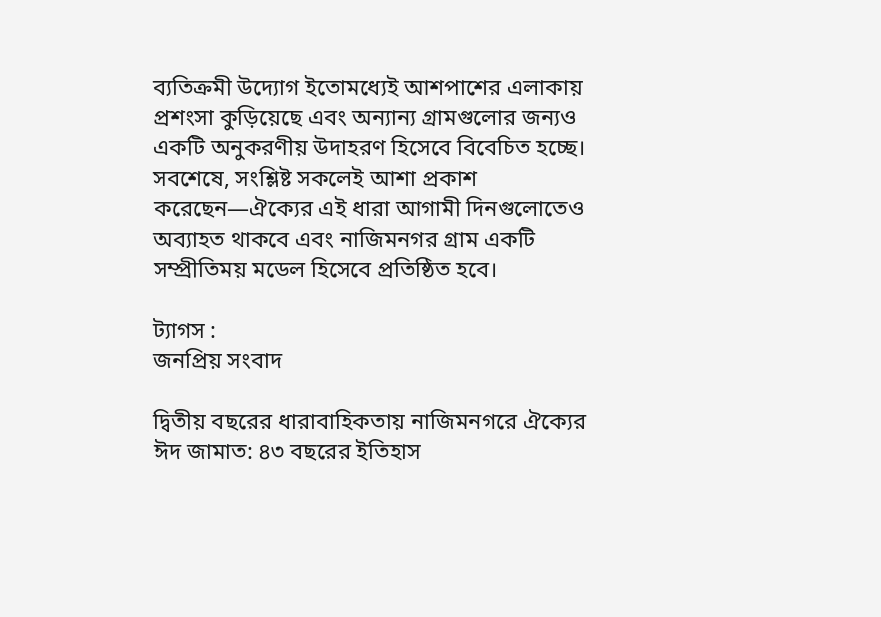ব্যতিক্রমী উদ্যোগ ইতোমধ্যেই আশপাশের এলাকায় প্রশংসা কুড়িয়েছে এবং অন্যান্য গ্রামগুলোর জন্যও একটি অনুকরণীয় উদাহরণ হিসেবে বিবেচিত হচ্ছে।
সবশেষে, সংশ্লিষ্ট সকলেই আশা প্রকাশ করেছেন—ঐক্যের এই ধারা আগামী দিনগুলোতেও অব্যাহত থাকবে এবং নাজিমনগর গ্রাম একটি সম্প্রীতিময় মডেল হিসেবে প্রতিষ্ঠিত হবে।

ট্যাগস :
জনপ্রিয় সংবাদ

দ্বিতীয় বছরের ধারাবাহিকতায় নাজিমনগরে ঐক্যের ঈদ জামাত: ৪৩ বছরের ইতিহাস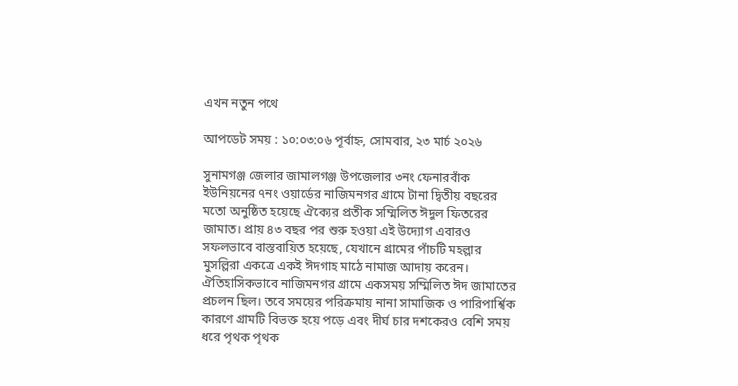এখন নতুন পথে

আপডেট সময় : ১০:০৩:০৬ পূর্বাহ্ন, সোমবার, ২৩ মার্চ ২০২৬

সুনামগঞ্জ জেলার জামালগঞ্জ উপজেলার ৩নং ফেনারবাঁক ইউনিয়নের ৭নং ওয়ার্ডের নাজিমনগর গ্রামে টানা দ্বিতীয় বছরের মতো অনুষ্ঠিত হয়েছে ঐক্যের প্রতীক সম্মিলিত ঈদুল ফিতরের জামাত। প্রায় ৪৩ বছর পর শুরু হওয়া এই উদ্যোগ এবারও সফলভাবে বাস্তবায়িত হয়েছে, যেখানে গ্রামের পাঁচটি মহল্লার মুসল্লিরা একত্রে একই ঈদগাহ মাঠে নামাজ আদায় করেন।
ঐতিহাসিকভাবে নাজিমনগর গ্রামে একসময় সম্মিলিত ঈদ জামাতের প্রচলন ছিল। তবে সময়ের পরিক্রমায় নানা সামাজিক ও পারিপার্শ্বিক কারণে গ্রামটি বিভক্ত হয়ে পড়ে এবং দীর্ঘ চার দশকেরও বেশি সময় ধরে পৃথক পৃথক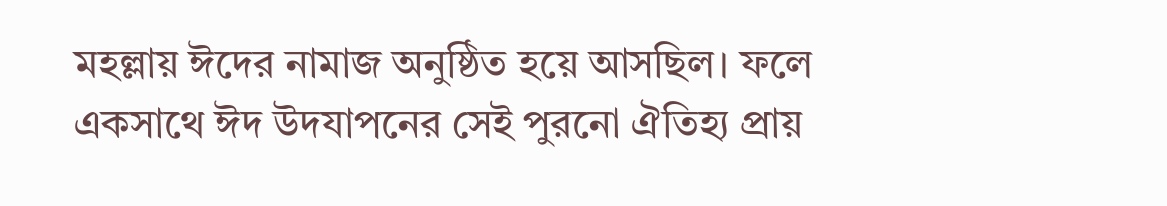মহল্লায় ঈদের নামাজ অনুষ্ঠিত হয়ে আসছিল। ফলে একসাথে ঈদ উদযাপনের সেই পুরনো ঐতিহ্য প্রায়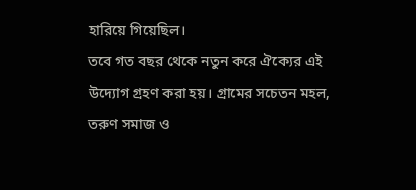হারিয়ে গিয়েছিল।
তবে গত বছর থেকে নতুন করে ঐক্যের এই উদ্যোগ গ্রহণ করা হয়। গ্রামের সচেতন মহল, তরুণ সমাজ ও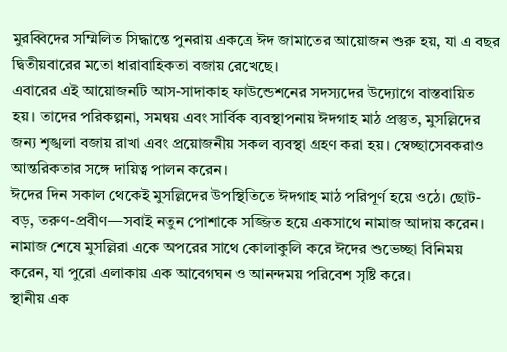মুরব্বিদের সম্মিলিত সিদ্ধান্তে পুনরায় একত্রে ঈদ জামাতের আয়োজন শুরু হয়, যা এ বছর দ্বিতীয়বারের মতো ধারাবাহিকতা বজায় রেখেছে।
এবারের এই আয়োজনটি আস-সাদাকাহ ফাউন্ডেশনের সদস্যদের উদ্যোগে বাস্তবায়িত হয়। তাদের পরিকল্পনা, সমন্বয় এবং সার্বিক ব্যবস্থাপনায় ঈদগাহ মাঠ প্রস্তুত, মুসল্লিদের জন্য শৃঙ্খলা বজায় রাখা এবং প্রয়োজনীয় সকল ব্যবস্থা গ্রহণ করা হয়। স্বেচ্ছাসেবকরাও আন্তরিকতার সঙ্গে দায়িত্ব পালন করেন।
ঈদের দিন সকাল থেকেই মুসল্লিদের উপস্থিতিতে ঈদগাহ মাঠ পরিপূর্ণ হয়ে ওঠে। ছোট-বড়, তরুণ-প্রবীণ—সবাই নতুন পোশাকে সজ্জিত হয়ে একসাথে নামাজ আদায় করেন। নামাজ শেষে মুসল্লিরা একে অপরের সাথে কোলাকুলি করে ঈদের শুভেচ্ছা বিনিময় করেন, যা পুরো এলাকায় এক আবেগঘন ও আনন্দময় পরিবেশ সৃষ্টি করে।
স্থানীয় এক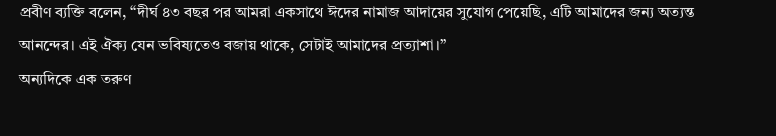প্রবীণ ব্যক্তি বলেন, “দীর্ঘ ৪৩ বছর পর আমরা একসাথে ঈদের নামাজ আদায়ের সুযোগ পেয়েছি, এটি আমাদের জন্য অত্যন্ত আনন্দের। এই ঐক্য যেন ভবিষ্যতেও বজায় থাকে, সেটাই আমাদের প্রত্যাশা।”
অন্যদিকে এক তরুণ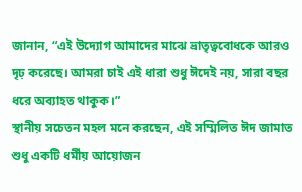জানান, “এই উদ্যোগ আমাদের মাঝে ভ্রাতৃত্ববোধকে আরও দৃঢ় করেছে। আমরা চাই এই ধারা শুধু ঈদেই নয়, সারা বছর ধরে অব্যাহত থাকুক।”
স্থানীয় সচেতন মহল মনে করছেন, এই সম্মিলিত ঈদ জামাত শুধু একটি ধর্মীয় আয়োজন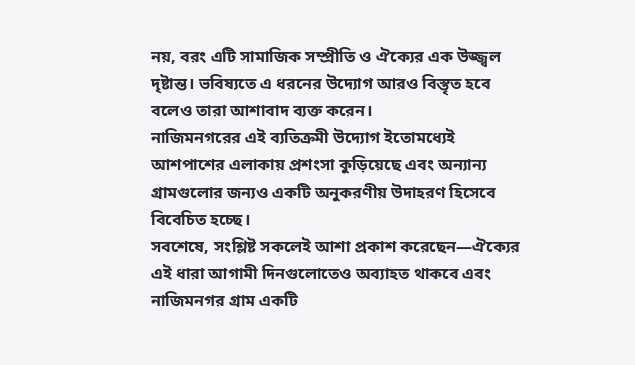নয়, বরং এটি সামাজিক সম্প্রীতি ও ঐক্যের এক উজ্জ্বল দৃষ্টান্ত। ভবিষ্যতে এ ধরনের উদ্যোগ আরও বিস্তৃত হবে বলেও তারা আশাবাদ ব্যক্ত করেন।
নাজিমনগরের এই ব্যতিক্রমী উদ্যোগ ইতোমধ্যেই আশপাশের এলাকায় প্রশংসা কুড়িয়েছে এবং অন্যান্য গ্রামগুলোর জন্যও একটি অনুকরণীয় উদাহরণ হিসেবে বিবেচিত হচ্ছে।
সবশেষে, সংশ্লিষ্ট সকলেই আশা প্রকাশ করেছেন—ঐক্যের এই ধারা আগামী দিনগুলোতেও অব্যাহত থাকবে এবং নাজিমনগর গ্রাম একটি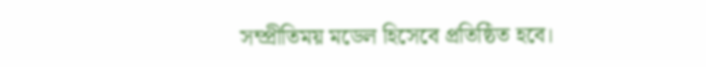সম্প্রীতিময় মডেল হিসেবে প্রতিষ্ঠিত হবে।